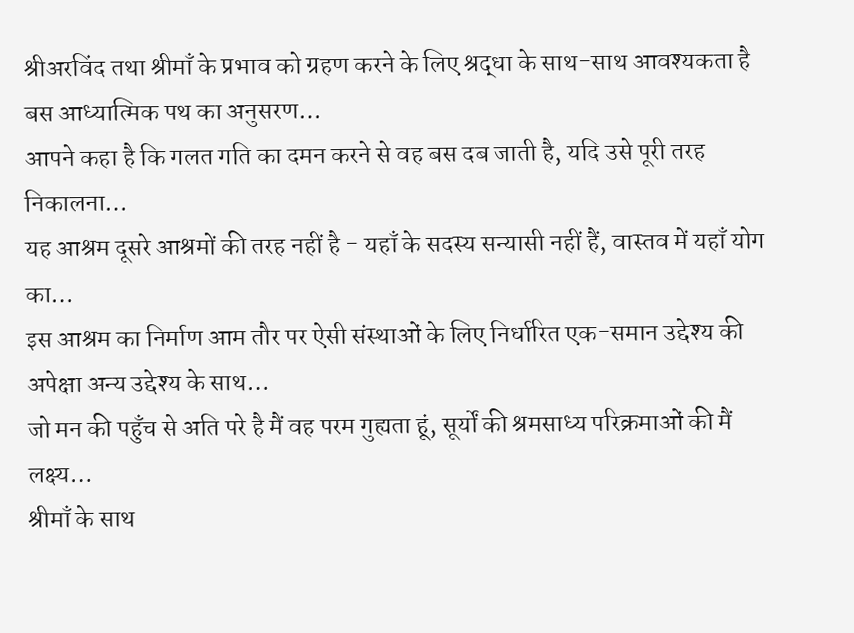श्रीअरविंद तथा श्रीमाँ के प्रभाव को ग्रहण करने के लिए श्रद्धा के साथ-साथ आवश्यकता है बस आध्यात्मिक पथ का अनुसरण…
आपने कहा है कि गलत गति का दमन करने से वह बस दब जाती है, यदि उसे पूरी तरह निकालना…
यह आश्रम दूसरे आश्रमों की तरह नहीं है - यहाँ के सदस्य सन्यासी नहीं हैं, वास्तव में यहाँ योग का…
इस आश्रम का निर्माण आम तौर पर ऐसी संस्थाओं के लिए निर्धारित एक-समान उद्देश्य की अपेक्षा अन्य उद्देश्य के साथ…
जो मन की पहुँच से अति परे है मैं वह परम गुह्यता हूं, सूर्यों की श्रमसाध्य परिक्रमाओं की मैं लक्ष्य…
श्रीमाँ के साथ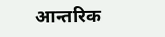आन्तरिक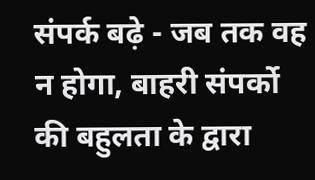संपर्क बढ़े - जब तक वह न होगा, बाहरी संपर्को की बहुलता के द्वारा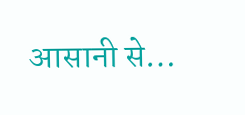आसानी से…